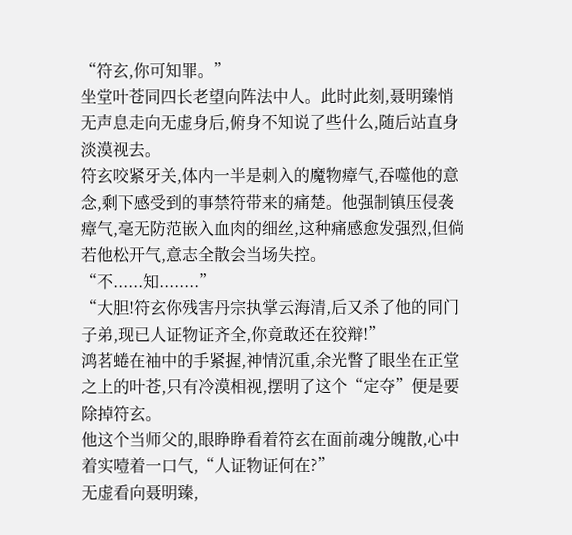“符玄,你可知罪。”
坐堂叶苍同四长老望向阵法中人。此时此刻,聂明臻悄无声息走向无虚身后,俯身不知说了些什么,随后站直身淡漠视去。
符玄咬紧牙关,体内一半是刺入的魔物瘴气,吞噬他的意念,剩下感受到的事禁符带来的痛楚。他强制镇压侵袭瘴气,毫无防范嵌入血肉的细丝,这种痛感愈发强烈,但倘若他松开气,意志全散会当场失控。
“不......知........”
“大胆!符玄你残害丹宗执掌云海清,后又杀了他的同门子弟,现已人证物证齐全,你竟敢还在狡辩!”
鸿茗蜷在袖中的手紧握,神情沉重,余光瞥了眼坐在正堂之上的叶苍,只有冷漠相视,摆明了这个“定夺”便是要除掉符玄。
他这个当师父的,眼睁睁看着符玄在面前魂分魄散,心中着实噎着一口气,“人证物证何在?”
无虚看向聂明臻,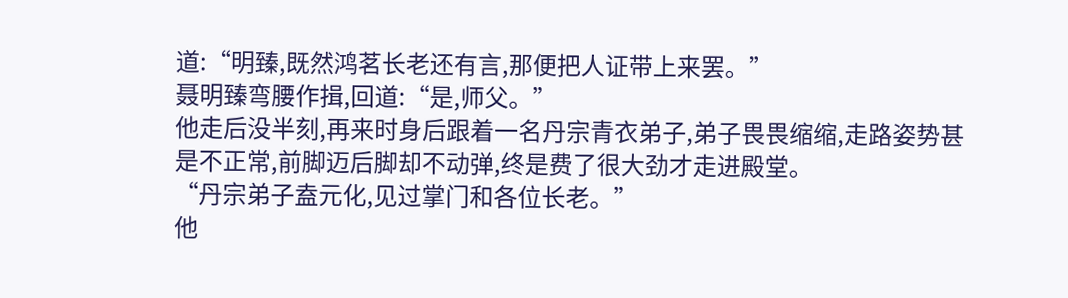道:“明臻,既然鸿茗长老还有言,那便把人证带上来罢。”
聂明臻弯腰作揖,回道:“是,师父。”
他走后没半刻,再来时身后跟着一名丹宗青衣弟子,弟子畏畏缩缩,走路姿势甚是不正常,前脚迈后脚却不动弹,终是费了很大劲才走进殿堂。
“丹宗弟子盍元化,见过掌门和各位长老。”
他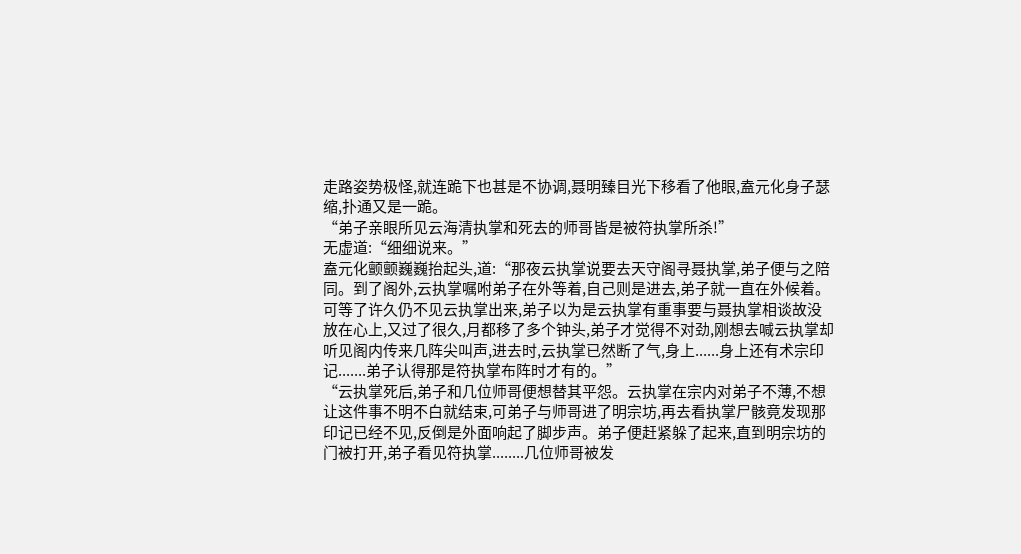走路姿势极怪,就连跪下也甚是不协调,聂明臻目光下移看了他眼,盍元化身子瑟缩,扑通又是一跪。
“弟子亲眼所见云海清执掌和死去的师哥皆是被符执掌所杀!”
无虚道:“细细说来。”
盍元化颤颤巍巍抬起头,道:“那夜云执掌说要去天守阁寻聂执掌,弟子便与之陪同。到了阁外,云执掌嘱咐弟子在外等着,自己则是进去,弟子就一直在外候着。可等了许久仍不见云执掌出来,弟子以为是云执掌有重事要与聂执掌相谈故没放在心上,又过了很久,月都移了多个钟头,弟子才觉得不对劲,刚想去喊云执掌却听见阁内传来几阵尖叫声,进去时,云执掌已然断了气,身上......身上还有术宗印记.......弟子认得那是符执掌布阵时才有的。”
“云执掌死后,弟子和几位师哥便想替其平怨。云执掌在宗内对弟子不薄,不想让这件事不明不白就结束,可弟子与师哥进了明宗坊,再去看执掌尸骸竟发现那印记已经不见,反倒是外面响起了脚步声。弟子便赶紧躲了起来,直到明宗坊的门被打开,弟子看见符执掌........几位师哥被发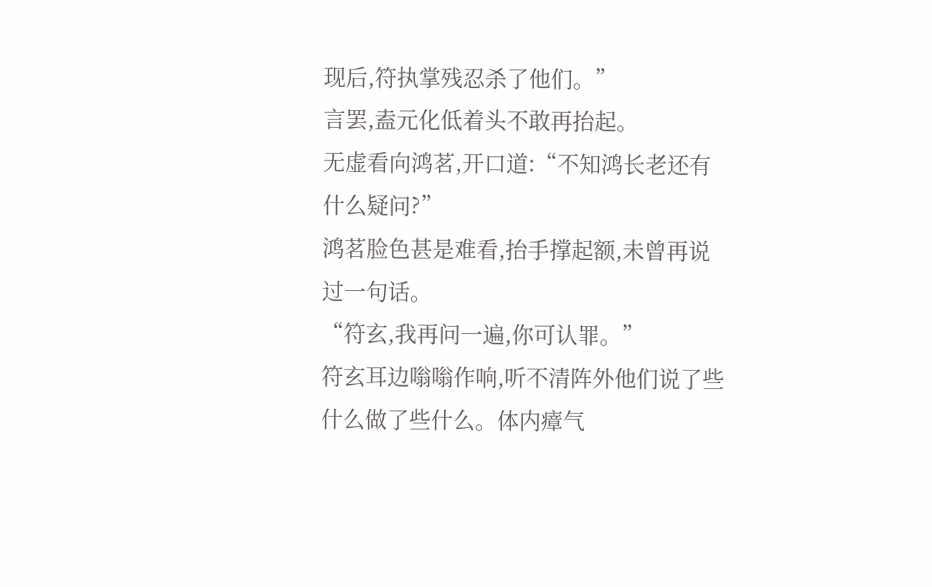现后,符执掌残忍杀了他们。”
言罢,盍元化低着头不敢再抬起。
无虚看向鸿茗,开口道:“不知鸿长老还有什么疑问?”
鸿茗脸色甚是难看,抬手撑起额,未曾再说过一句话。
“符玄,我再问一遍,你可认罪。”
符玄耳边嗡嗡作响,听不清阵外他们说了些什么做了些什么。体内瘴气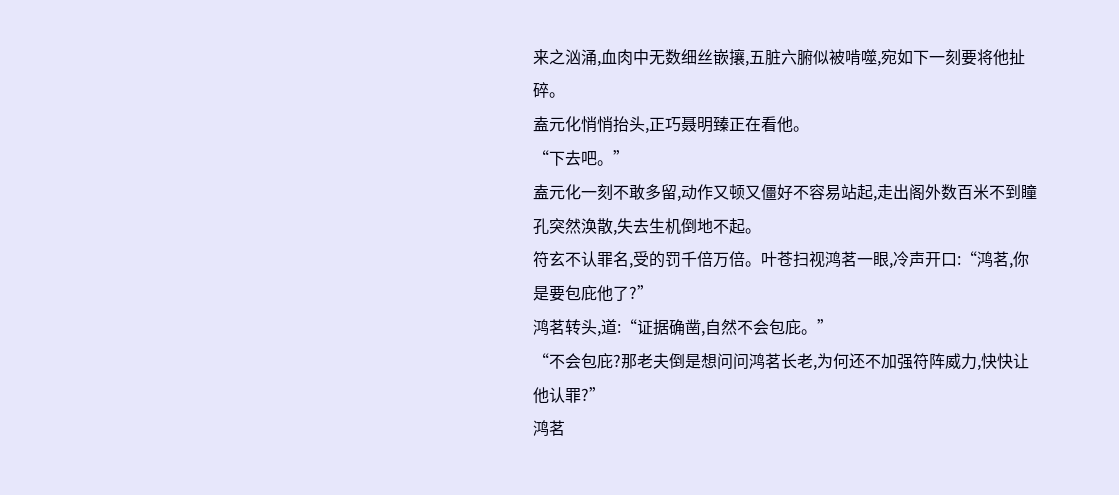来之汹涌,血肉中无数细丝嵌攘,五脏六腑似被啃噬,宛如下一刻要将他扯碎。
盍元化悄悄抬头,正巧聂明臻正在看他。
“下去吧。”
盍元化一刻不敢多留,动作又顿又僵好不容易站起,走出阁外数百米不到瞳孔突然涣散,失去生机倒地不起。
符玄不认罪名,受的罚千倍万倍。叶苍扫视鸿茗一眼,冷声开口:“鸿茗,你是要包庇他了?”
鸿茗转头,道:“证据确凿,自然不会包庇。”
“不会包庇?那老夫倒是想问问鸿茗长老,为何还不加强符阵威力,快快让他认罪?”
鸿茗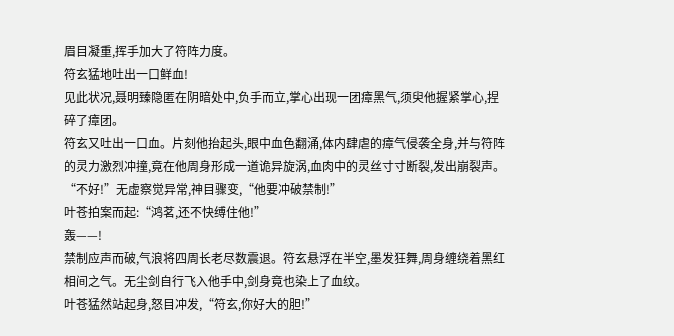眉目凝重,挥手加大了符阵力度。
符玄猛地吐出一口鲜血!
见此状况,聂明臻隐匿在阴暗处中,负手而立,掌心出现一团瘴黑气,须臾他握紧掌心,捏碎了瘴团。
符玄又吐出一口血。片刻他抬起头,眼中血色翻涌,体内肆虐的瘴气侵袭全身,并与符阵的灵力激烈冲撞,竟在他周身形成一道诡异旋涡,血肉中的灵丝寸寸断裂,发出崩裂声。
“不好!”无虚察觉异常,神目骤变,“他要冲破禁制!”
叶苍拍案而起:“鸿茗,还不快缚住他!”
轰——!
禁制应声而破,气浪将四周长老尽数震退。符玄悬浮在半空,墨发狂舞,周身缠绕着黑红相间之气。无尘剑自行飞入他手中,剑身竟也染上了血纹。
叶苍猛然站起身,怒目冲发,“符玄,你好大的胆!”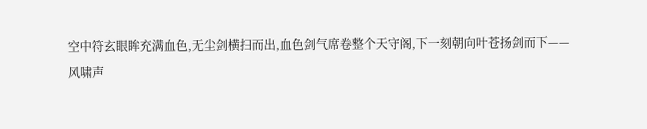空中符玄眼眸充满血色,无尘剑横扫而出,血色剑气席卷整个天守阁,下一刻朝向叶苍扬剑而下——
风啸声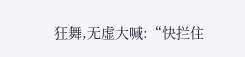狂舞,无虚大喊:“快拦住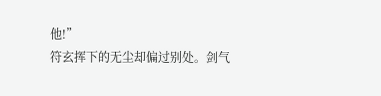他!”
符玄挥下的无尘却偏过别处。剑气